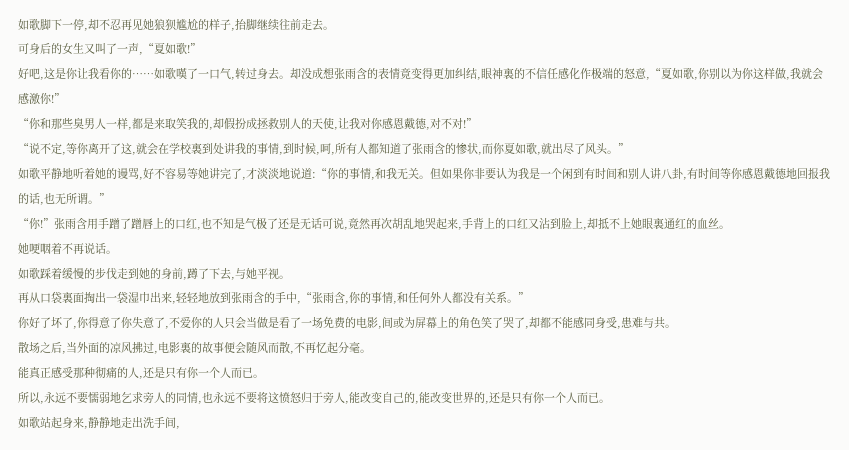如歌脚下一停,却不忍再见她狼狈尴尬的样子,抬脚继续往前走去。
可身后的女生又叫了一声,“夏如歌!”
好吧,这是你让我看你的……如歌嘆了一口气,转过身去。却没成想张雨含的表情竟变得更加纠结,眼神裏的不信任感化作极端的怒意,“夏如歌,你别以为你这样做,我就会感激你!”
“你和那些臭男人一样,都是来取笑我的,却假扮成拯救别人的天使,让我对你感恩戴德,对不对!”
“说不定,等你离开了这,就会在学校裏到处讲我的事情,到时候,呵,所有人都知道了张雨含的惨状,而你夏如歌,就出尽了风头。”
如歌平静地听着她的谩骂,好不容易等她讲完了,才淡淡地说道:“你的事情,和我无关。但如果你非要认为我是一个闲到有时间和别人讲八卦,有时间等你感恩戴德地回报我的话,也无所谓。”
“你!”张雨含用手蹭了蹭唇上的口红,也不知是气极了还是无话可说,竟然再次胡乱地哭起来,手背上的口红又沾到脸上,却抵不上她眼裏通红的血丝。
她哽咽着不再说话。
如歌踩着缓慢的步伐走到她的身前,蹲了下去,与她平视。
再从口袋裏面掏出一袋湿巾出来,轻轻地放到张雨含的手中,“张雨含,你的事情,和任何外人都没有关系。”
你好了坏了,你得意了你失意了,不爱你的人只会当做是看了一场免费的电影,间或为屏幕上的角色笑了哭了,却都不能感同身受,患难与共。
散场之后,当外面的凉风拂过,电影裏的故事便会随风而散,不再忆起分毫。
能真正感受那种彻痛的人,还是只有你一个人而已。
所以,永远不要懦弱地乞求旁人的同情,也永远不要将这愤怒归于旁人,能改变自己的,能改变世界的,还是只有你一个人而已。
如歌站起身来,静静地走出洗手间,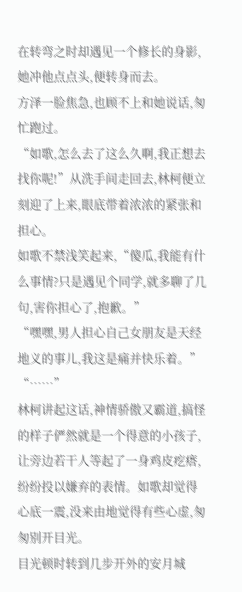在转弯之时却遇见一个修长的身影,她冲他点点头,便转身而去。
方泽一脸焦急,也顾不上和她说话,匆忙跑过。
“如歌,怎么去了这么久啊,我正想去找你呢!”从洗手间走回去,林柯便立刻迎了上来,眼底带着浓浓的紧张和担心。
如歌不禁浅笑起来,“傻瓜,我能有什么事情?只是遇见个同学,就多聊了几句,害你担心了,抱歉。”
“嘿嘿,男人担心自己女朋友是天经地义的事儿,我这是痛并快乐着。”
“……”
林柯讲起这话,神情骄傲又霸道,搞怪的样子俨然就是一个得意的小孩子,让旁边若干人等起了一身鸡皮疙瘩,纷纷投以嫌弃的表情。如歌却觉得心底一震,没来由地觉得有些心虚,匆匆别开目光。
目光顿时转到几步开外的安月城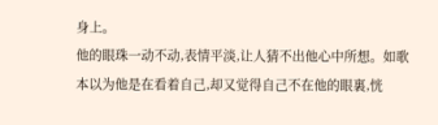身上。
他的眼珠一动不动,表情平淡,让人猜不出他心中所想。如歌本以为他是在看着自己,却又觉得自己不在他的眼裏,恍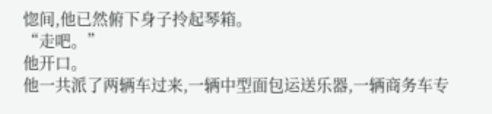惚间,他已然俯下身子拎起琴箱。
“走吧。”
他开口。
他一共派了两辆车过来,一辆中型面包运送乐器,一辆商务车专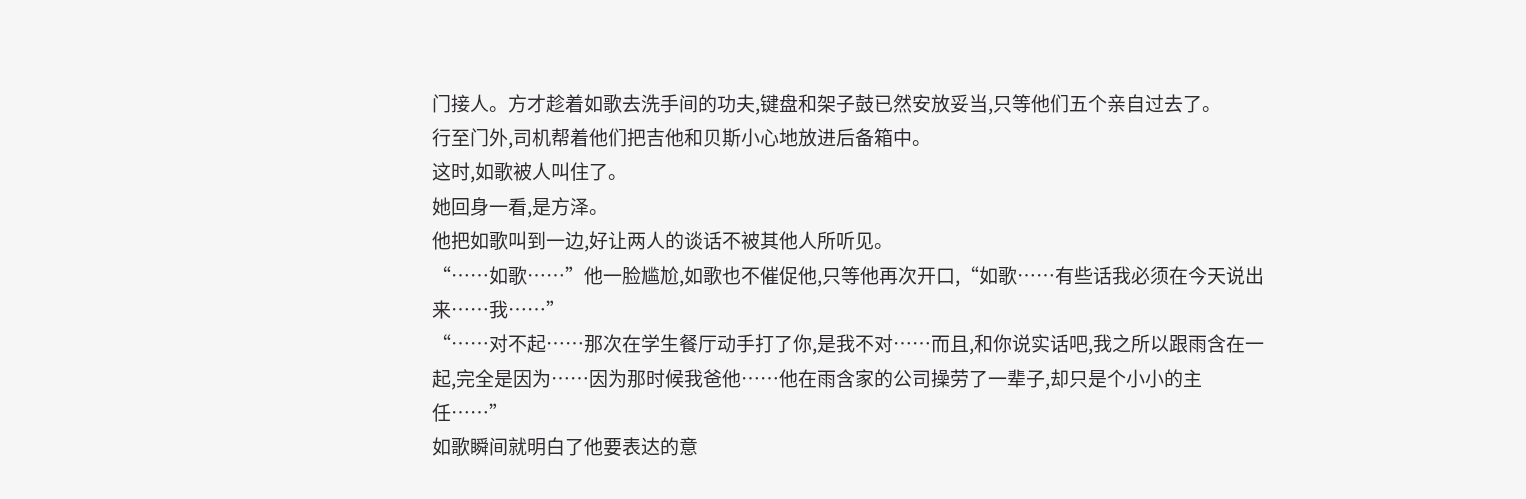门接人。方才趁着如歌去洗手间的功夫,键盘和架子鼓已然安放妥当,只等他们五个亲自过去了。
行至门外,司机帮着他们把吉他和贝斯小心地放进后备箱中。
这时,如歌被人叫住了。
她回身一看,是方泽。
他把如歌叫到一边,好让两人的谈话不被其他人所听见。
“……如歌……”他一脸尴尬,如歌也不催促他,只等他再次开口,“如歌……有些话我必须在今天说出来……我……”
“……对不起……那次在学生餐厅动手打了你,是我不对……而且,和你说实话吧,我之所以跟雨含在一起,完全是因为……因为那时候我爸他……他在雨含家的公司操劳了一辈子,却只是个小小的主任……”
如歌瞬间就明白了他要表达的意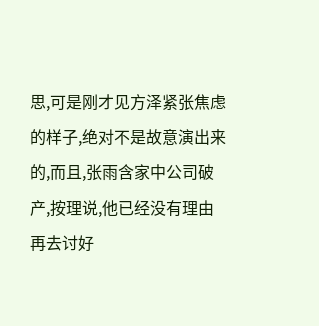思,可是刚才见方泽紧张焦虑的样子,绝对不是故意演出来的,而且,张雨含家中公司破产,按理说,他已经没有理由再去讨好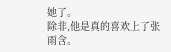她了。
除非,他是真的喜欢上了张雨含。